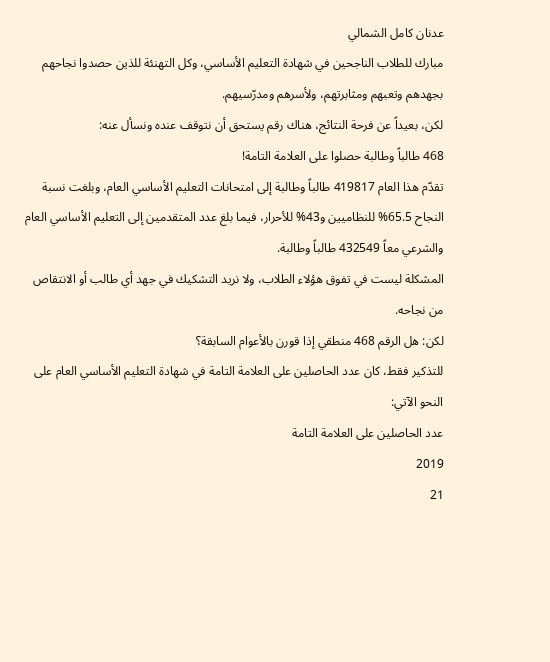عدنان كامل الشمالي
مبارك للطلاب الناجحين في شهادة التعليم الأساسي، وكل التهنئة للذين حصدوا نجاحهم بجهدهم وتعبهم ومثابرتهم، ولأسرهم ومدرّسيهم.
لكن، بعيداً عن فرحة النتائج، هناك رقم يستحق أن نتوقف عنده ونسأل عنه:
468 طالباً وطالبة حصلوا على العلامة التامة!
تقدّم هذا العام 419817 طالباً وطالبة إلى امتحانات التعليم الأساسي العام، وبلغت نسبة النجاح 65.5% للنظاميين و43% للأحرار، فيما بلغ عدد المتقدمين إلى التعليم الأساسي العام والشرعي معاً 432549 طالباً وطالبة.
المشكلة ليست في تفوق هؤلاء الطلاب، ولا نريد التشكيك في جهد أي طالب أو الانتقاص من نجاحه.
لكن: هل الرقم 468 منطقي إذا قورن بالأعوام السابقة؟
للتذكير فقط، كان عدد الحاصلين على العلامة التامة في شهادة التعليم الأساسي العام على النحو الآتي:
عدد الحاصلين على العلامة التامة
2019
21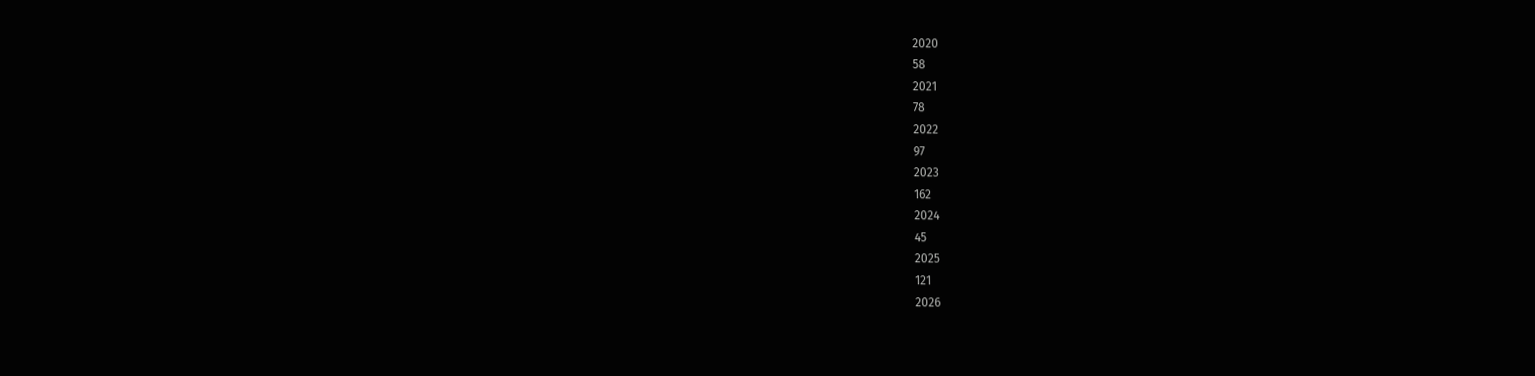2020
58
2021
78
2022
97
2023
162
2024
45
2025
121
2026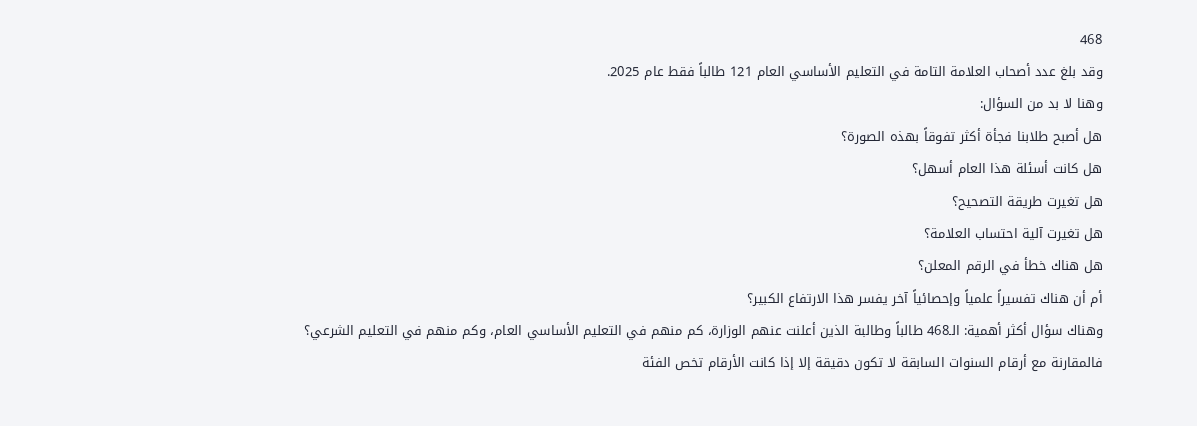468
وقد بلغ عدد أصحاب العلامة التامة في التعليم الأساسي العام 121 طالباً فقط عام 2025.
وهنا لا بد من السؤال:
هل أصبح طلابنا فجأة أكثر تفوقاً بهذه الصورة؟
هل كانت أسئلة هذا العام أسهل؟
هل تغيرت طريقة التصحيح؟
هل تغيرت آلية احتساب العلامة؟
هل هناك خطأ في الرقم المعلن؟
أم أن هناك تفسيراً علمياً وإحصائياً آخر يفسر هذا الارتفاع الكبير؟
وهناك سؤال أكثر أهمية: الـ468 طالباً وطالبة الذين أعلنت عنهم الوزارة، كم منهم في التعليم الأساسي العام، وكم منهم في التعليم الشرعي؟
فالمقارنة مع أرقام السنوات السابقة لا تكون دقيقة إلا إذا كانت الأرقام تخص الفئة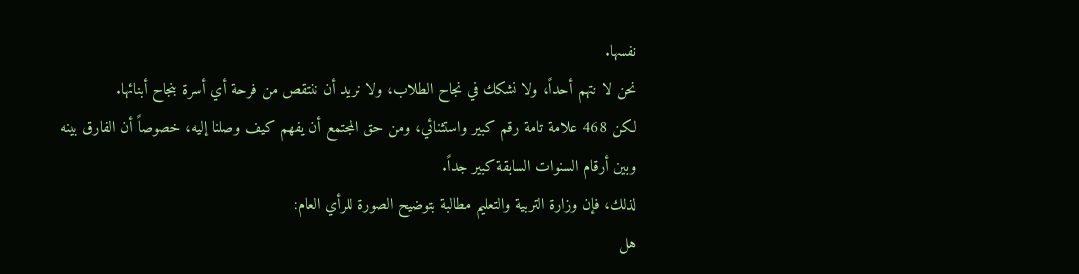نفسها.
نحن لا نتهم أحداً، ولا نشكك في نجاح الطلاب، ولا نريد أن ننتقص من فرحة أي أسرة بنجاح أبنائها.
لكن 468 علامة تامة رقم كبير واستثنائي، ومن حق المجتمع أن يفهم كيف وصلنا إليه، خصوصاً أن الفارق بينه وبين أرقام السنوات السابقة كبير جداً.
لذلك، فإن وزارة التربية والتعليم مطالبة بتوضيح الصورة للرأي العام:
هل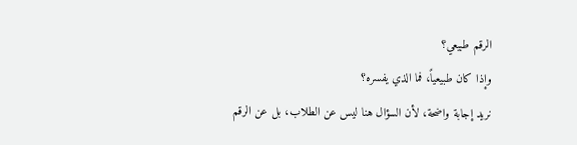الرقم طبيعي؟
وإذا كان طبيعياً، فما الذي يفسره؟
نريد إجابة واضحة، لأن السؤال هنا ليس عن الطلاب، بل عن الرقم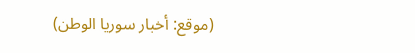(موقع: أخبار سوريا الوطن)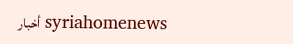syriahomenews أخبار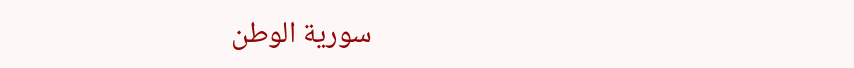سورية الوطن